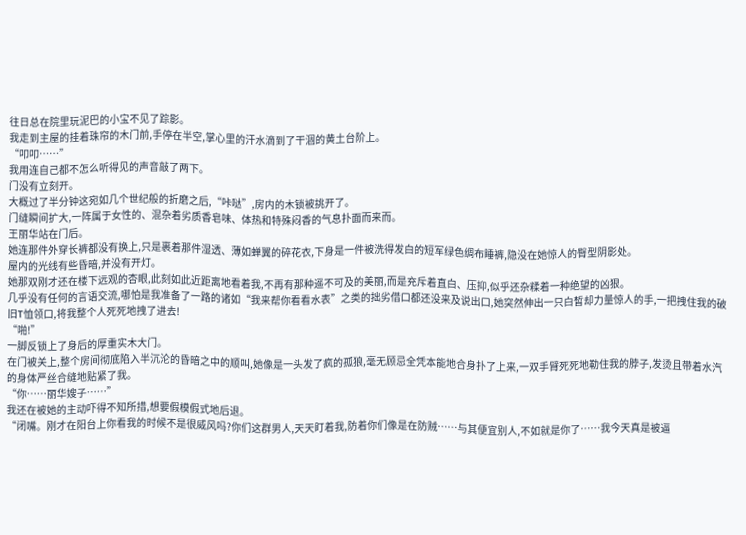往日总在院里玩泥巴的小宝不见了踪影。
我走到主屋的挂着珠帘的木门前,手停在半空,掌心里的汗水滴到了干涸的黄土台阶上。
“叩叩……”
我用连自己都不怎么听得见的声音敲了两下。
门没有立刻开。
大概过了半分钟这宛如几个世纪般的折磨之后,“咔哒”,房内的木锁被挑开了。
门缝瞬间扩大,一阵属于女性的、混杂着劣质香皂味、体热和特殊闷香的气息扑面而来而。
王丽华站在门后。
她连那件外穿长裤都没有换上,只是裹着那件湿透、薄如蝉翼的碎花衣,下身是一件被洗得发白的短军绿色绸布睡裤,隐没在她惊人的臀型阴影处。
屋内的光线有些昏暗,并没有开灯。
她那双刚才还在楼下远观的杏眼,此刻如此近距离地看着我,不再有那种遥不可及的美丽,而是充斥着直白、压抑,似乎还杂糅着一种绝望的凶狠。
几乎没有任何的言语交流,哪怕是我准备了一路的诸如“我来帮你看看水表”之类的拙劣借口都还没来及说出口,她突然伸出一只白皙却力量惊人的手,一把拽住我的破旧T恤领口,将我整个人死死地拽了进去!
“啪!”
一脚反锁上了身后的厚重实木大门。
在门被关上,整个房间彻底陷入半沉沦的昏暗之中的顺叫,她像是一头发了疯的孤狼,毫无顾忌全凭本能地合身扑了上来,一双手臂死死地勒住我的脖子,发烫且带着水汽的身体严丝合缝地贴紧了我。
“你……丽华嫂子……”
我还在被她的主动吓得不知所措,想要假模假式地后退。
“闭嘴。刚才在阳台上你看我的时候不是很威风吗?你们这群男人,天天盯着我,防着你们像是在防贼……与其便宜别人,不如就是你了……我今天真是被逼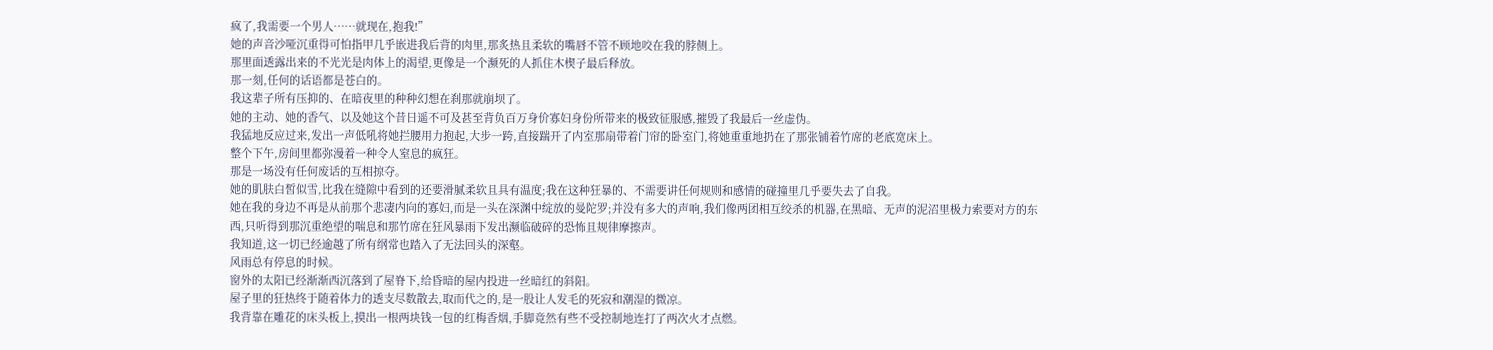疯了,我需要一个男人……就现在,抱我!”
她的声音沙哑沉重得可怕指甲几乎嵌进我后背的肉里,那炙热且柔软的嘴唇不管不顾地咬在我的脖侧上。
那里面透露出来的不光光是肉体上的渴望,更像是一个濒死的人抓住木楔子最后释放。
那一刻,任何的话语都是苍白的。
我这辈子所有压抑的、在暗夜里的种种幻想在刹那就崩坝了。
她的主动、她的香气、以及她这个昔日遥不可及甚至背负百万身价寡妇身份所带来的极致征服感,摧毁了我最后一丝虚伪。
我猛地反应过来,发出一声低吼将她拦腰用力抱起,大步一跨,直接踹开了内室那扇带着门帘的卧室门,将她重重地扔在了那张铺着竹席的老底宽床上。
整个下午,房间里都弥漫着一种令人窒息的疯狂。
那是一场没有任何废话的互相掠夺。
她的肌肤白皙似雪,比我在缝隙中看到的还要滑腻柔软且具有温度;我在这种狂暴的、不需要讲任何规则和感情的碰撞里几乎要失去了自我。
她在我的身边不再是从前那个悲凄内向的寡妇,而是一头在深渊中绽放的曼陀罗;并没有多大的声响,我们像两团相互绞杀的机器,在黑暗、无声的泥沼里极力索要对方的东西,只听得到那沉重绝望的喘息和那竹席在狂风暴雨下发出濒临破碎的恐怖且规律摩擦声。
我知道,这一切已经逾越了所有纲常也踏入了无法回头的深壑。
风雨总有停息的时候。
窗外的太阳已经渐渐西沉落到了屋脊下,给昏暗的屋内投进一丝暗红的斜阳。
屋子里的狂热终于随着体力的透支尽数散去,取而代之的,是一股让人发毛的死寂和潮湿的微凉。
我背靠在雕花的床头板上,摸出一根两块钱一包的红梅香烟,手脚竟然有些不受控制地连打了两次火才点燃。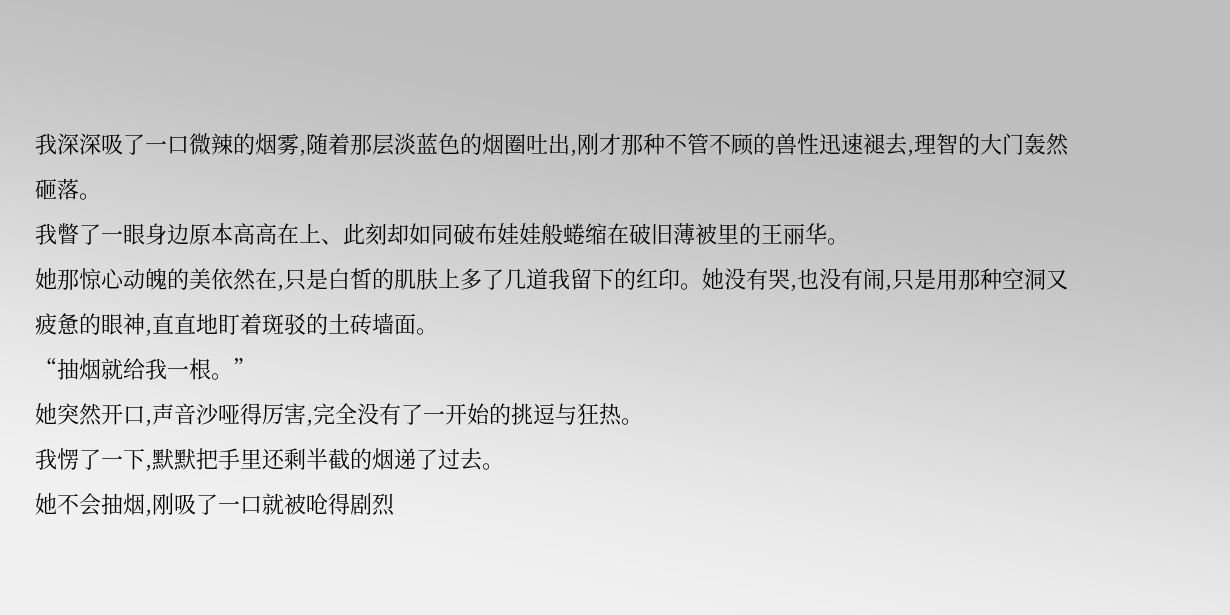我深深吸了一口微辣的烟雾,随着那层淡蓝色的烟圈吐出,刚才那种不管不顾的兽性迅速褪去,理智的大门轰然砸落。
我瞥了一眼身边原本高高在上、此刻却如同破布娃娃般蜷缩在破旧薄被里的王丽华。
她那惊心动魄的美依然在,只是白皙的肌肤上多了几道我留下的红印。她没有哭,也没有闹,只是用那种空洞又疲惫的眼神,直直地盯着斑驳的土砖墙面。
“抽烟就给我一根。”
她突然开口,声音沙哑得厉害,完全没有了一开始的挑逗与狂热。
我愣了一下,默默把手里还剩半截的烟递了过去。
她不会抽烟,刚吸了一口就被呛得剧烈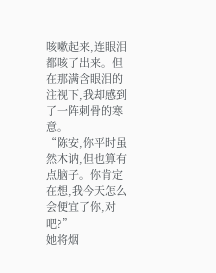咳嗽起来,连眼泪都咳了出来。但在那满含眼泪的注视下,我却感到了一阵刺骨的寒意。
“陈安,你平时虽然木讷,但也算有点脑子。你肯定在想,我今天怎么会便宜了你,对吧?”
她将烟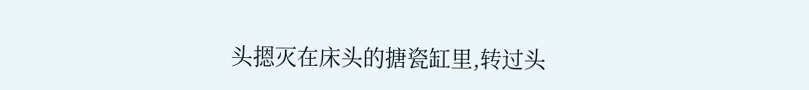头摁灭在床头的搪瓷缸里,转过头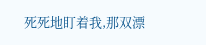死死地盯着我,那双漂